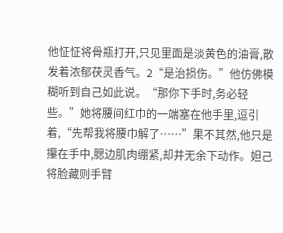他怔怔将骨瓶打开,只见里面是淡黄色的油膏,散发着浓郁茯灵香气。2“是治损伤。”他仿佛模糊听到自己如此说。“那你下手时,务必轻些。”她将腰间红巾的一端塞在他手里,逗引着,“先帮我将腰巾解了……”果不其然,他只是攥在手中,腮边肌肉绷紧,却并无余下动作。妲己将脸藏则手臂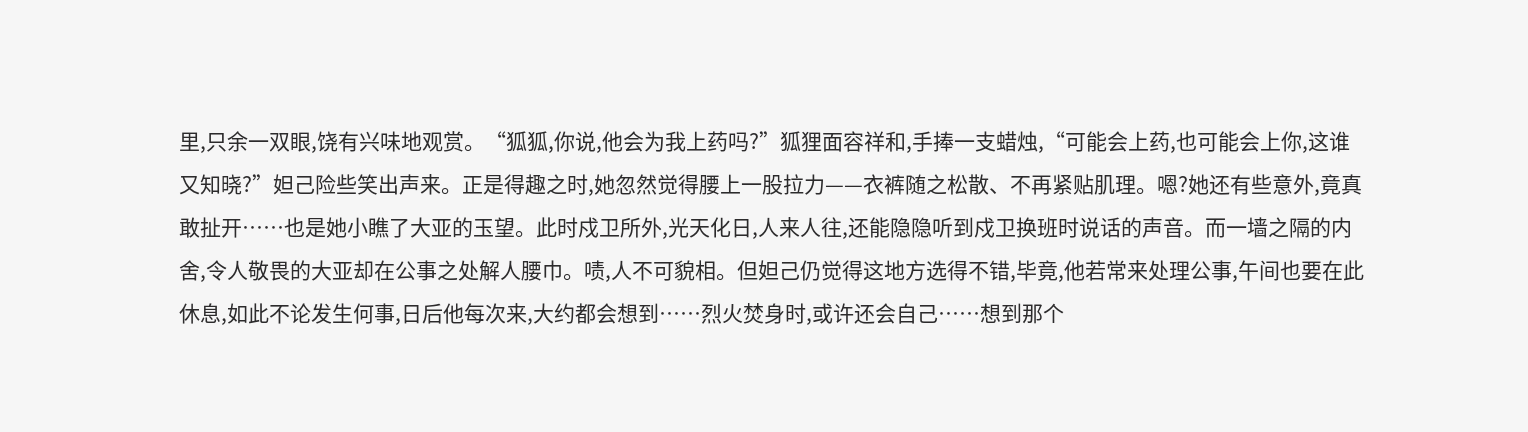里,只余一双眼,饶有兴味地观赏。“狐狐,你说,他会为我上药吗?”狐狸面容祥和,手捧一支蜡烛,“可能会上药,也可能会上你,这谁又知晓?”妲己险些笑出声来。正是得趣之时,她忽然觉得腰上一股拉力——衣裤随之松散、不再紧贴肌理。嗯?她还有些意外,竟真敢扯开……也是她小瞧了大亚的玉望。此时戍卫所外,光天化日,人来人往,还能隐隐听到戍卫换班时说话的声音。而一墙之隔的内舍,令人敬畏的大亚却在公事之处解人腰巾。啧,人不可貌相。但妲己仍觉得这地方选得不错,毕竟,他若常来处理公事,午间也要在此休息,如此不论发生何事,日后他每次来,大约都会想到……烈火焚身时,或许还会自己……想到那个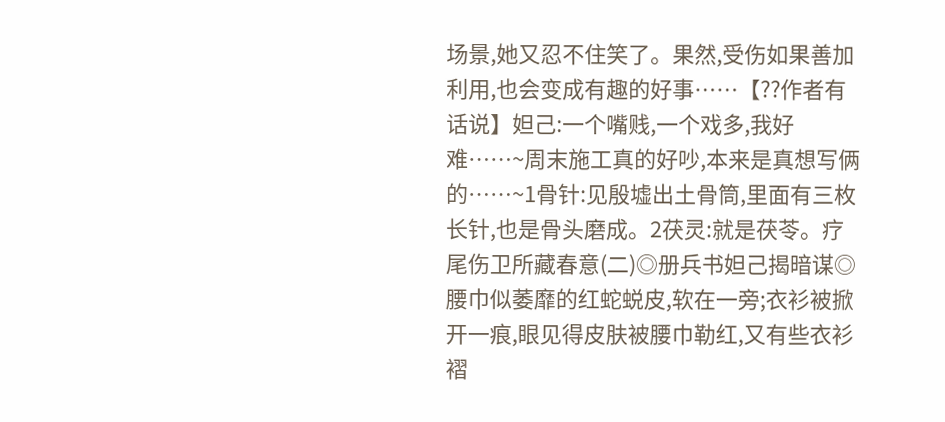场景,她又忍不住笑了。果然,受伤如果善加利用,也会变成有趣的好事……【??作者有话说】妲己:一个嘴贱,一个戏多,我好难……~周末施工真的好吵,本来是真想写俩的……~1骨针:见殷墟出土骨筒,里面有三枚长针,也是骨头磨成。2茯灵:就是茯苓。疗尾伤卫所藏春意(二)◎册兵书妲己揭暗谋◎腰巾似萎靡的红蛇蜕皮,软在一旁;衣衫被掀开一痕,眼见得皮肤被腰巾勒红,又有些衣衫褶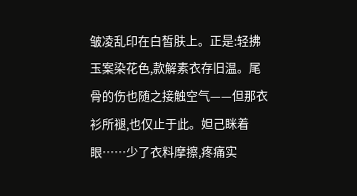皱凌乱印在白皙肤上。正是:轻拂玉案染花色,款解素衣存旧温。尾骨的伤也随之接触空气——但那衣衫所褪,也仅止于此。妲己眯着眼……少了衣料摩擦,疼痛实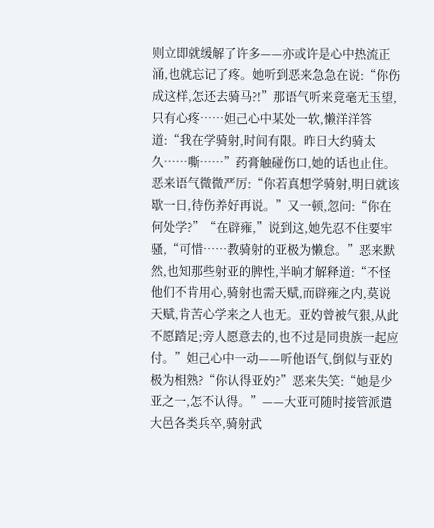则立即就缓解了许多——亦或许是心中热流正涌,也就忘记了疼。她听到恶来急急在说:“你伤成这样,怎还去骑马?!”那语气听来竟毫无玉望,只有心疼……妲己心中某处一软,懒洋洋答道:“我在学骑射,时间有限。昨日大约骑太久……嘶……”药膏触碰伤口,她的话也止住。恶来语气微微严厉:“你若真想学骑射,明日就该歇一日,待伤养好再说。”又一顿,忽问:“你在何处学?”“在辟雍,”说到这,她先忍不住要牢骚,“可惜……教骑射的亚极为懒怠。”恶来默然,也知那些射亚的脾性,半晌才解释道:“不怪他们不肯用心,骑射也需天赋,而辟雍之内,莫说天赋,肯苦心学来之人也无。亚妁曾被气狠,从此不愿踏足;旁人愿意去的,也不过是同贵族一起应付。”妲己心中一动——听他语气,倒似与亚妁极为相熟?“你认得亚妁?”恶来失笑:“她是少亚之一,怎不认得。”——大亚可随时接管派遣大邑各类兵卒,骑射武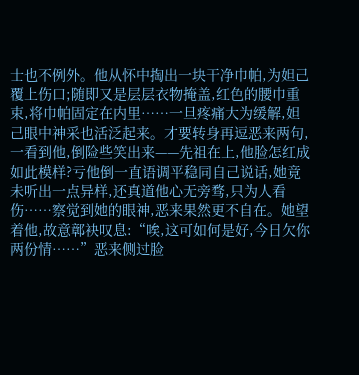士也不例外。他从怀中掏出一块干净巾帕,为妲己覆上伤口;随即又是层层衣物掩盖,红色的腰巾重束,将巾帕固定在内里……一旦疼痛大为缓解,妲己眼中神采也活泛起来。才要转身再逗恶来两句,一看到他,倒险些笑出来——先祖在上,他脸怎红成如此模样?亏他倒一直语调平稳同自己说话,她竟未听出一点异样,还真道他心无旁骛,只为人看伤……察觉到她的眼神,恶来果然更不自在。她望着他,故意鄣袂叹息:“唉,这可如何是好,今日欠你两份情……”恶来侧过脸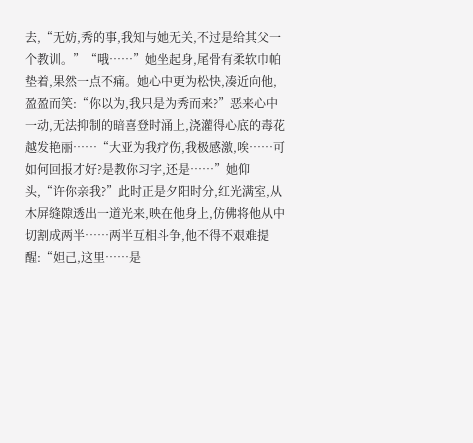去,“无妨,秀的事,我知与她无关,不过是给其父一个教训。”“哦……”她坐起身,尾骨有柔软巾帕垫着,果然一点不痛。她心中更为松快,凑近向他,盈盈而笑:“你以为,我只是为秀而来?”恶来心中一动,无法抑制的暗喜登时涌上,浇灌得心底的毒花越发艳丽……“大亚为我疗伤,我极感激,唉……可如何回报才好?是教你习字,还是……”她仰头,“许你亲我?”此时正是夕阳时分,红光满室,从木屏缝隙透出一道光来,映在他身上,仿佛将他从中切割成两半……两半互相斗争,他不得不艰难提醒:“妲己,这里……是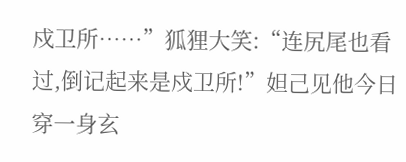戍卫所……”狐狸大笑:“连尻尾也看过,倒记起来是戍卫所!”妲己见他今日穿一身玄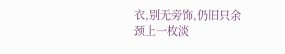衣,别无旁饰,仍旧只余颈上一枚淡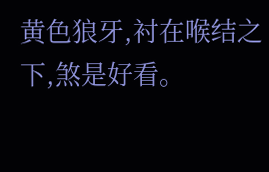黄色狼牙,衬在喉结之下,煞是好看。